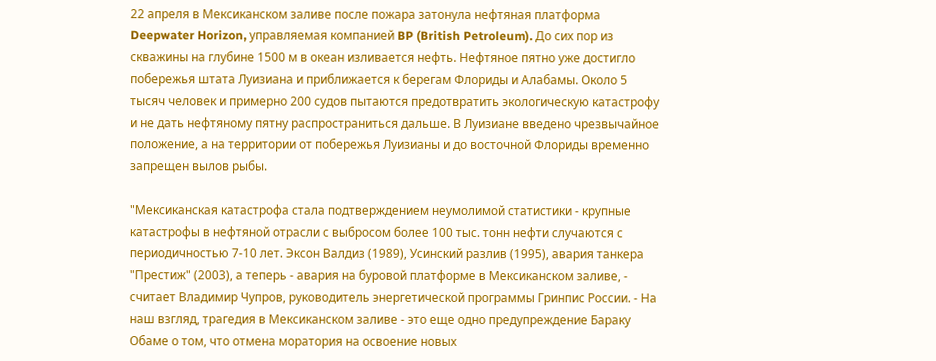22 апреля в Мексиканском заливе после пожара затонула нефтяная платформа Deepwater Horizon, управляемая компанией BP (British Petroleum). До сих пор из скважины на глубине 1500 м в океан изливается нефть. Нефтяное пятно уже достигло побережья штата Луизиана и приближается к берегам Флориды и Алабамы. Около 5 тысяч человек и примерно 200 судов пытаются предотвратить экологическую катастрофу и не дать нефтяному пятну распространиться дальше. В Луизиане введено чрезвычайное положение, а на территории от побережья Луизианы и до восточной Флориды временно запрещен вылов рыбы.

"Мексиканская катастрофа стала подтверждением неумолимой статистики - крупные катастрофы в нефтяной отрасли с выбросом более 100 тыс. тонн нефти случаются с периодичностью 7-10 лет. Эксон Валдиз (1989), Усинский разлив (1995), авария танкера "Престиж" (2003), а теперь - авария на буровой платформе в Мексиканском заливе, - считает Владимир Чупров, руководитель энергетической программы Гринпис России. - На наш взгляд, трагедия в Мексиканском заливе - это еще одно предупреждение Бараку Обаме о том, что отмена моратория на освоение новых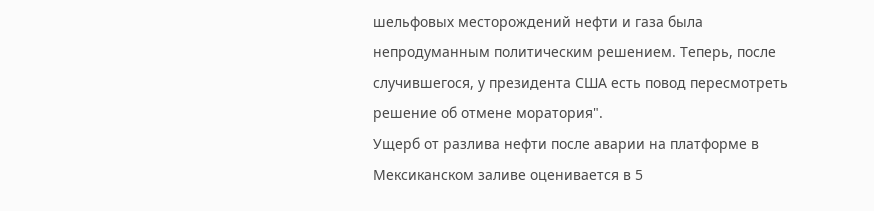шельфовых месторождений нефти и газа была непродуманным политическим решением. Теперь, после случившегося, у президента США есть повод пересмотреть решение об отмене моратория".
Ущерб от разлива нефти после аварии на платформе в Мексиканском заливе оценивается в 5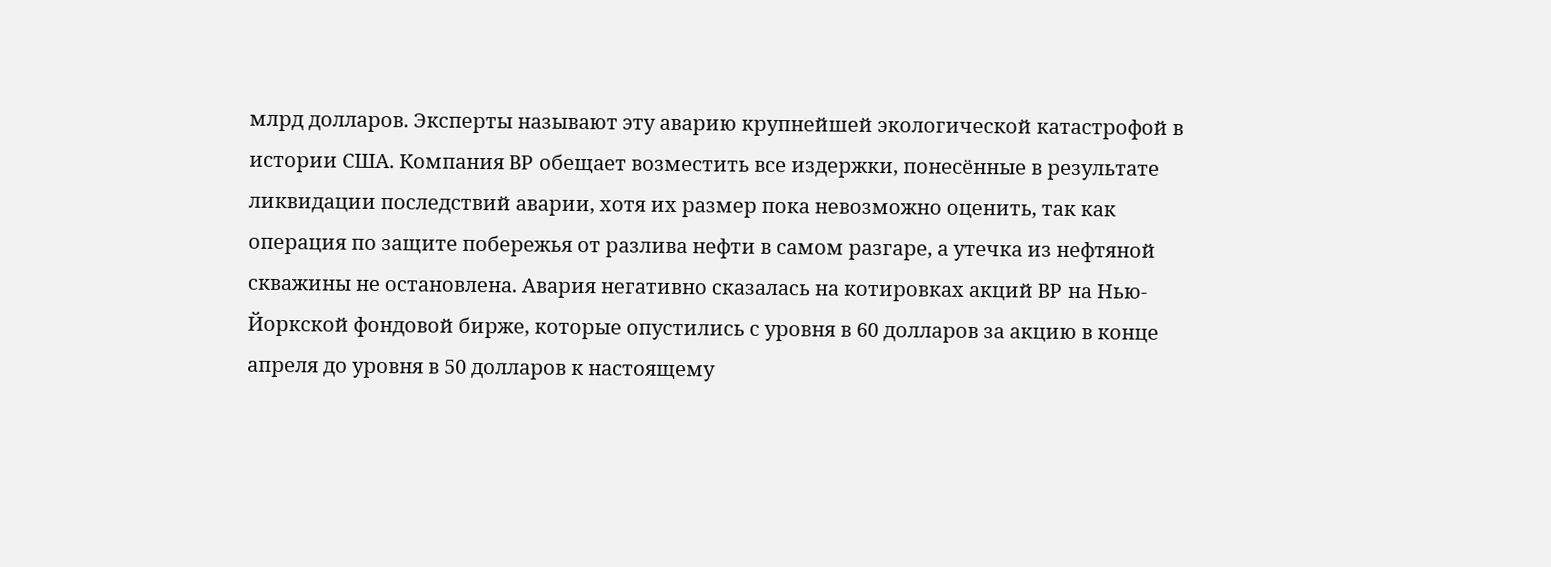млрд долларов. Эксперты называют эту аварию крупнейшей экологической катастрофой в истории США. Компания BP обещает возместить все издержки, понесённые в результате ликвидации последствий аварии, хотя их размер пока невозможно оценить, так как операция по защите побережья от разлива нефти в самом разгаре, а утечка из нефтяной скважины не остановлена. Авария негативно сказалась на котировках акций BP на Нью-Йоркской фондовой бирже, которые опустились с уровня в 60 долларов за акцию в конце апреля до уровня в 50 долларов к настоящему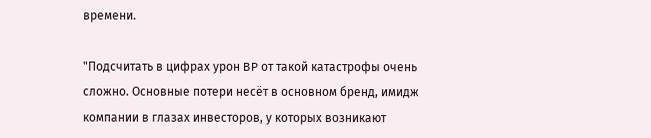времени.

"Подсчитать в цифрах урон BP от такой катастрофы очень сложно. Основные потери несёт в основном бренд, имидж компании в глазах инвесторов, у которых возникают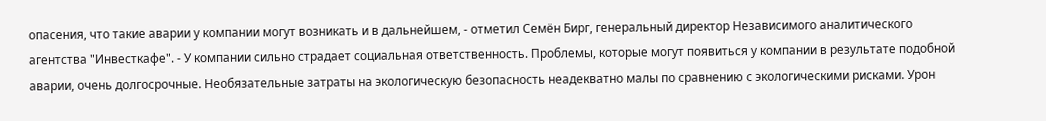опасения, что такие аварии у компании могут возникать и в дальнейшем, - отметил Семён Бирг, генеральный директор Независимого аналитического агентства "Инвесткафе". - У компании сильно страдает социальная ответственность. Проблемы, которые могут появиться у компании в результате подобной аварии, очень долгосрочные. Необязательные затраты на экологическую безопасность неадекватно малы по сравнению с экологическими рисками. Урон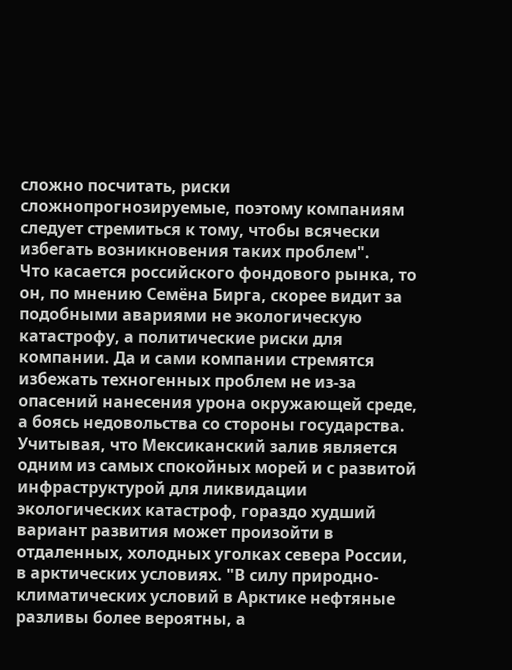сложно посчитать, риски сложнопрогнозируемые, поэтому компаниям следует стремиться к тому, чтобы всячески избегать возникновения таких проблем".
Что касается российского фондового рынка, то он, по мнению Семёна Бирга, скорее видит за подобными авариями не экологическую катастрофу, а политические риски для компании. Да и сами компании стремятся избежать техногенных проблем не из-за опасений нанесения урона окружающей среде, а боясь недовольства со стороны государства.
Учитывая, что Мексиканский залив является одним из самых спокойных морей и с развитой инфраструктурой для ликвидации экологических катастроф, гораздо худший вариант развития может произойти в отдаленных, холодных уголках севера России, в арктических условиях. "В силу природно-климатических условий в Арктике нефтяные разливы более вероятны, а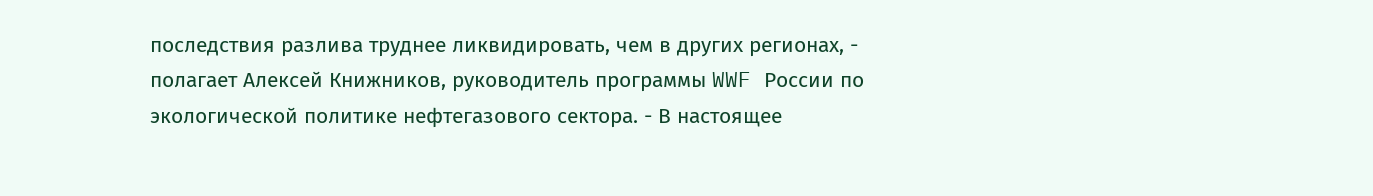последствия разлива труднее ликвидировать, чем в других регионах, - полагает Алексей Книжников, руководитель программы WWF России по экологической политике нефтегазового сектора. - В настоящее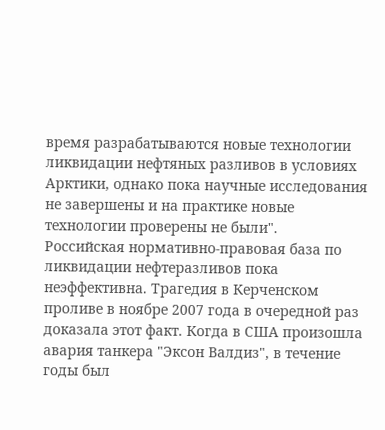время разрабатываются новые технологии ликвидации нефтяных разливов в условиях Арктики, однако пока научные исследования не завершены и на практике новые технологии проверены не были".
Российская нормативно-правовая база по ликвидации нефтеразливов пока неэффективна. Трагедия в Керченском проливе в ноябре 2007 года в очередной раз доказала этот факт. Когда в США произошла авария танкера "Эксон Валдиз", в течение годы был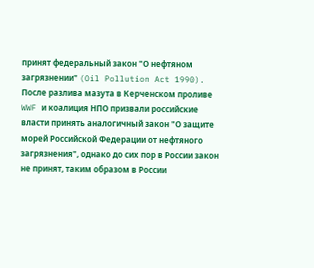принят федеральный закон "О нефтяном загрязнении" (Oil Pollution Act 1990). После разлива мазута в Керченском проливе WWF и коалиция НПО призвали российские власти принять аналогичный закон "О защите морей Российской Федерации от нефтяного загрязнения", однако до сих пор в России закон не принят, таким образом в России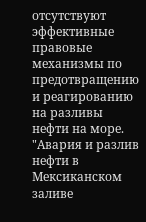отсутствуют эффективные правовые механизмы по предотвращению и реагированию на разливы нефти на море.
"Авария и разлив нефти в Мексиканском заливе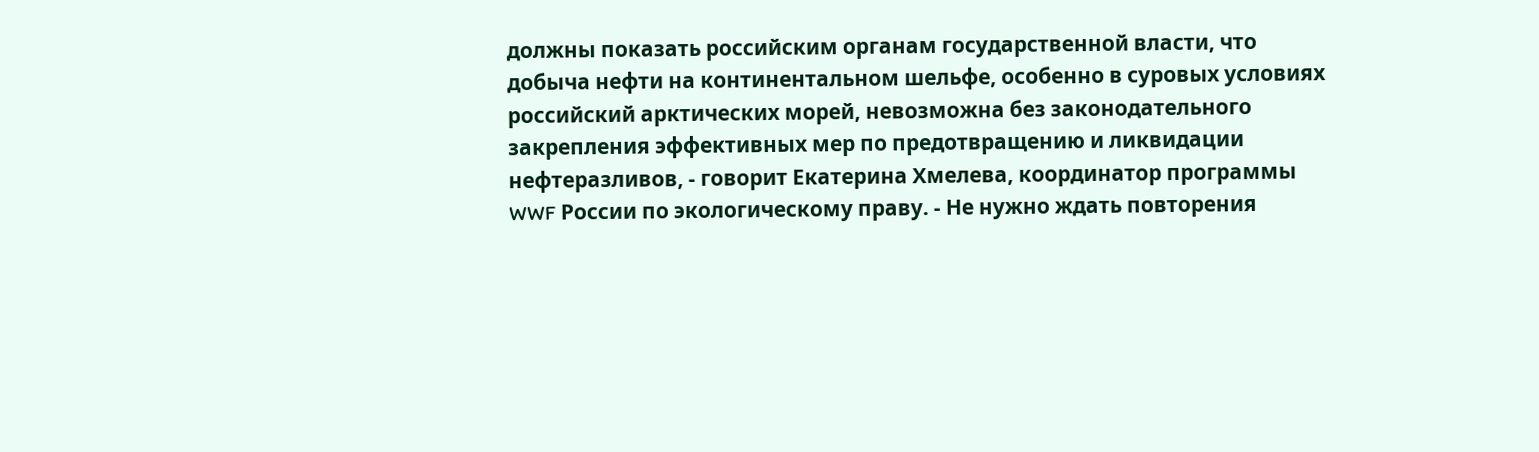должны показать российским органам государственной власти, что добыча нефти на континентальном шельфе, особенно в суровых условиях российский арктических морей, невозможна без законодательного закрепления эффективных мер по предотвращению и ликвидации нефтеразливов, - говорит Екатерина Хмелева, координатор программы WWF России по экологическому праву. - Не нужно ждать повторения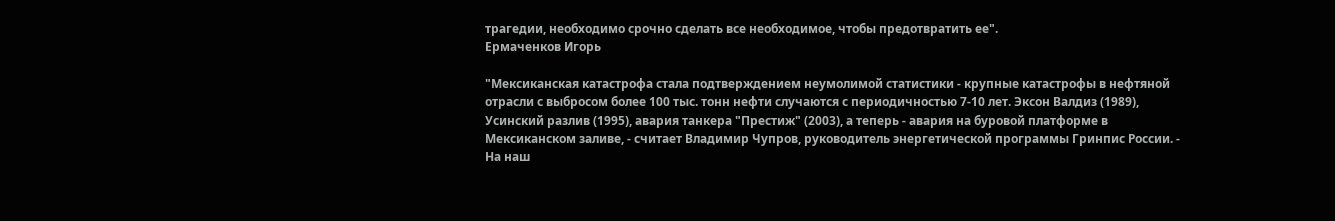трагедии, необходимо срочно сделать все необходимое, чтобы предотвратить ее".
Ермаченков Игорь

"Мексиканская катастрофа стала подтверждением неумолимой статистики - крупные катастрофы в нефтяной отрасли с выбросом более 100 тыс. тонн нефти случаются с периодичностью 7-10 лет. Эксон Валдиз (1989), Усинский разлив (1995), авария танкера "Престиж" (2003), а теперь - авария на буровой платформе в Мексиканском заливе, - считает Владимир Чупров, руководитель энергетической программы Гринпис России. - На наш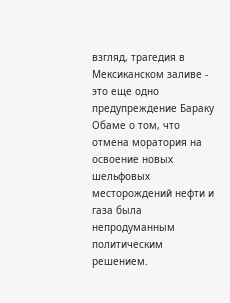взгляд, трагедия в Мексиканском заливе - это еще одно предупреждение Бараку Обаме о том, что отмена моратория на освоение новых шельфовых месторождений нефти и газа была непродуманным политическим решением.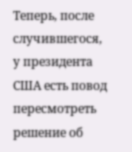Теперь, после случившегося, у президента США есть повод пересмотреть решение об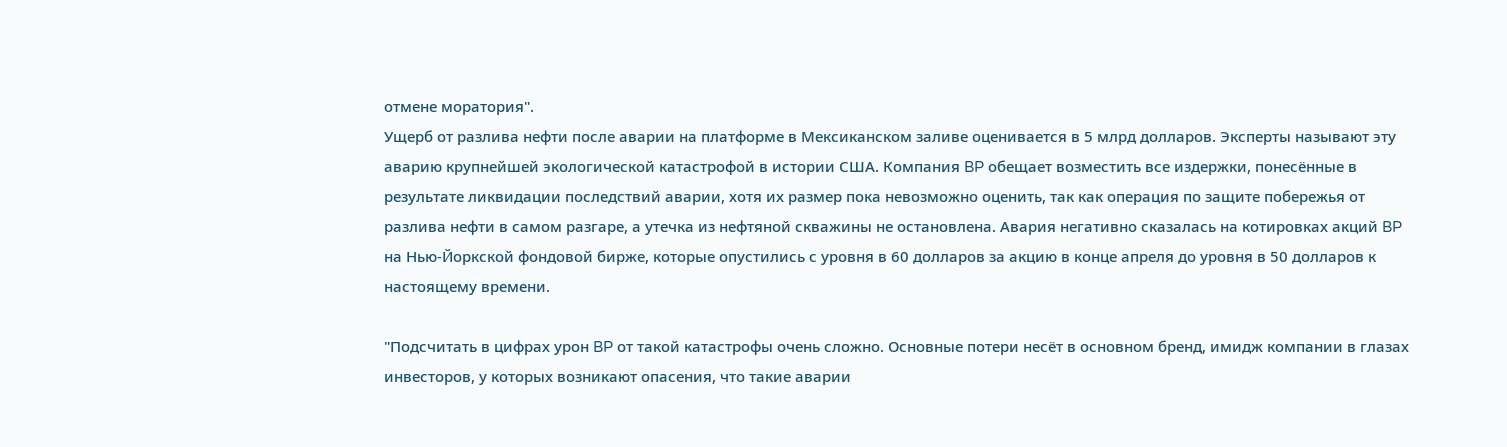отмене моратория".
Ущерб от разлива нефти после аварии на платформе в Мексиканском заливе оценивается в 5 млрд долларов. Эксперты называют эту аварию крупнейшей экологической катастрофой в истории США. Компания BP обещает возместить все издержки, понесённые в результате ликвидации последствий аварии, хотя их размер пока невозможно оценить, так как операция по защите побережья от разлива нефти в самом разгаре, а утечка из нефтяной скважины не остановлена. Авария негативно сказалась на котировках акций BP на Нью-Йоркской фондовой бирже, которые опустились с уровня в 60 долларов за акцию в конце апреля до уровня в 50 долларов к настоящему времени.

"Подсчитать в цифрах урон BP от такой катастрофы очень сложно. Основные потери несёт в основном бренд, имидж компании в глазах инвесторов, у которых возникают опасения, что такие аварии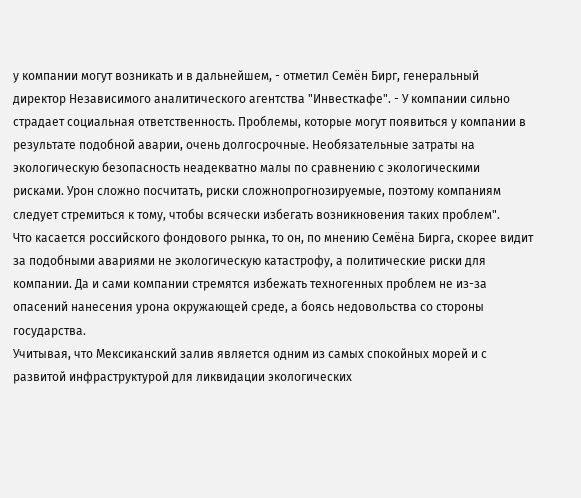у компании могут возникать и в дальнейшем, - отметил Семён Бирг, генеральный директор Независимого аналитического агентства "Инвесткафе". - У компании сильно страдает социальная ответственность. Проблемы, которые могут появиться у компании в результате подобной аварии, очень долгосрочные. Необязательные затраты на экологическую безопасность неадекватно малы по сравнению с экологическими рисками. Урон сложно посчитать, риски сложнопрогнозируемые, поэтому компаниям следует стремиться к тому, чтобы всячески избегать возникновения таких проблем".
Что касается российского фондового рынка, то он, по мнению Семёна Бирга, скорее видит за подобными авариями не экологическую катастрофу, а политические риски для компании. Да и сами компании стремятся избежать техногенных проблем не из-за опасений нанесения урона окружающей среде, а боясь недовольства со стороны государства.
Учитывая, что Мексиканский залив является одним из самых спокойных морей и с развитой инфраструктурой для ликвидации экологических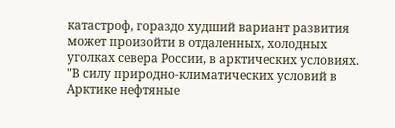катастроф, гораздо худший вариант развития может произойти в отдаленных, холодных уголках севера России, в арктических условиях. "В силу природно-климатических условий в Арктике нефтяные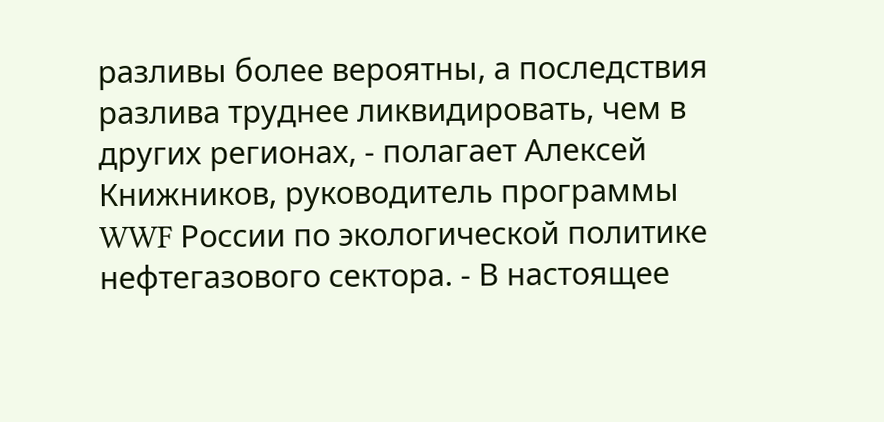разливы более вероятны, а последствия разлива труднее ликвидировать, чем в других регионах, - полагает Алексей Книжников, руководитель программы WWF России по экологической политике нефтегазового сектора. - В настоящее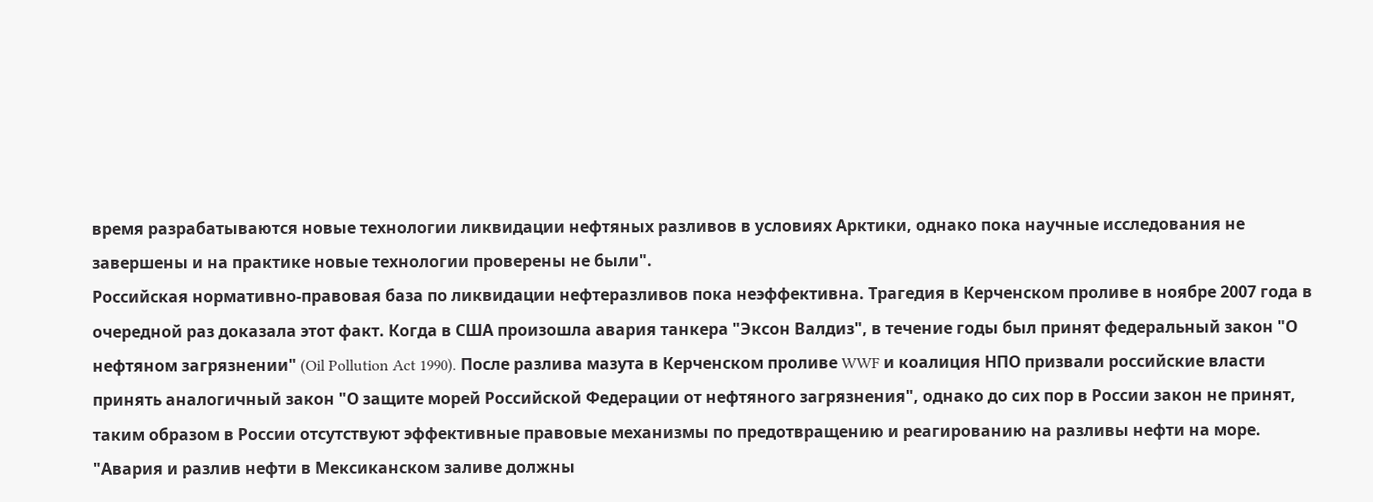время разрабатываются новые технологии ликвидации нефтяных разливов в условиях Арктики, однако пока научные исследования не завершены и на практике новые технологии проверены не были".
Российская нормативно-правовая база по ликвидации нефтеразливов пока неэффективна. Трагедия в Керченском проливе в ноябре 2007 года в очередной раз доказала этот факт. Когда в США произошла авария танкера "Эксон Валдиз", в течение годы был принят федеральный закон "О нефтяном загрязнении" (Oil Pollution Act 1990). После разлива мазута в Керченском проливе WWF и коалиция НПО призвали российские власти принять аналогичный закон "О защите морей Российской Федерации от нефтяного загрязнения", однако до сих пор в России закон не принят, таким образом в России отсутствуют эффективные правовые механизмы по предотвращению и реагированию на разливы нефти на море.
"Авария и разлив нефти в Мексиканском заливе должны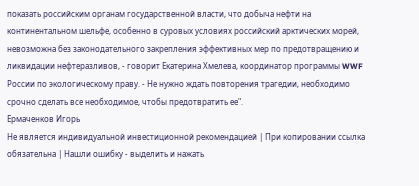показать российским органам государственной власти, что добыча нефти на континентальном шельфе, особенно в суровых условиях российский арктических морей, невозможна без законодательного закрепления эффективных мер по предотвращению и ликвидации нефтеразливов, - говорит Екатерина Хмелева, координатор программы WWF России по экологическому праву. - Не нужно ждать повторения трагедии, необходимо срочно сделать все необходимое, чтобы предотвратить ее".
Ермаченков Игорь
Не является индивидуальной инвестиционной рекомендацией | При копировании ссылка обязательна | Нашли ошибку - выделить и нажать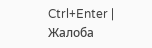Ctrl+Enter | Жалоба